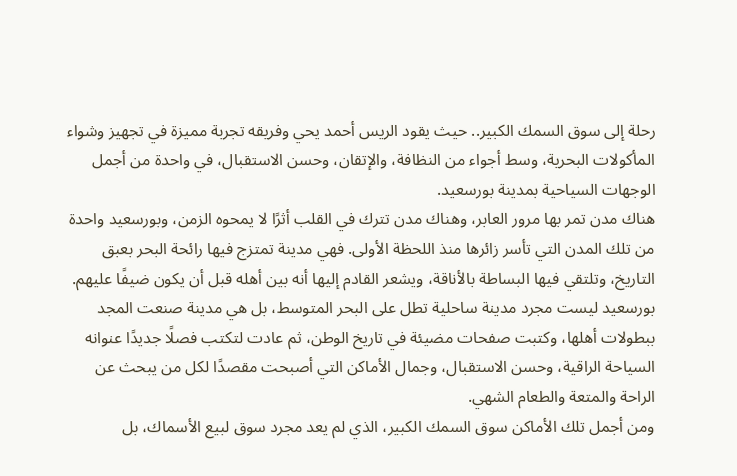رحلة إلى سوق السمك الكبير.. حيث يقود الريس أحمد يحي وفريقه تجربة مميزة في تجهيز وشواء المأكولات البحرية، وسط أجواء من النظافة، والإتقان، وحسن الاستقبال، في واحدة من أجمل الوجهات السياحية بمدينة بورسعيد.
هناك مدن تمر بها مرور العابر، وهناك مدن تترك في القلب أثرًا لا يمحوه الزمن، وبورسعيد واحدة من تلك المدن التي تأسر زائرها منذ اللحظة الأولى. فهي مدينة تمتزج فيها رائحة البحر بعبق التاريخ، وتلتقي فيها البساطة بالأناقة، ويشعر القادم إليها أنه بين أهله قبل أن يكون ضيفًا عليهم.
بورسعيد ليست مجرد مدينة ساحلية تطل على البحر المتوسط، بل هي مدينة صنعت المجد ببطولات أهلها، وكتبت صفحات مضيئة في تاريخ الوطن، ثم عادت لتكتب فصلًا جديدًا عنوانه السياحة الراقية، وحسن الاستقبال، وجمال الأماكن التي أصبحت مقصدًا لكل من يبحث عن الراحة والمتعة والطعام الشهي.
ومن أجمل تلك الأماكن سوق السمك الكبير، الذي لم يعد مجرد سوق لبيع الأسماك، بل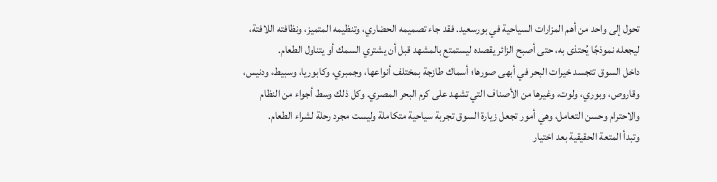تحول إلى واحد من أهم المزارات السياحية في بورسعيد. فقد جاء تصميمه الحضاري، وتنظيمه المتميز، ونظافته اللافتة، ليجعله نموذجًا يُحتذى به، حتى أصبح الزائر يقصده ليستمتع بالمشهد قبل أن يشتري السمك أو يتناول الطعام.
داخل السوق تتجسد خيرات البحر في أبهى صورها؛ أسماك طازجة بمختلف أنواعها، وجمبري، وكابوريا، وسبيط، ودنيس، وقاروص، وبوري، ولوت، وغيرها من الأصناف التي تشهد على كرم البحر المصري. وكل ذلك وسط أجواء من النظام والاحترام وحسن التعامل، وهي أمور تجعل زيارة السوق تجربة سياحية متكاملة وليست مجرد رحلة لشراء الطعام.
وتبدأ المتعة الحقيقية بعد اختيار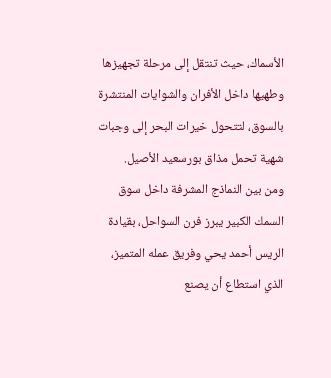الأسماك، حيث تنتقل إلى مرحلة تجهيزها وطهيها داخل الأفران والشوايات المنتشرة بالسوق، لتتحول خيرات البحر إلى وجبات شهية تحمل مذاق بورسعيد الأصيل.
ومن بين النماذج المشرفة داخل سوق السمك الكبير يبرز فرن السواحل، بقيادة الريس أحمد يحي وفريق عمله المتميز، الذي استطاع أن يصنع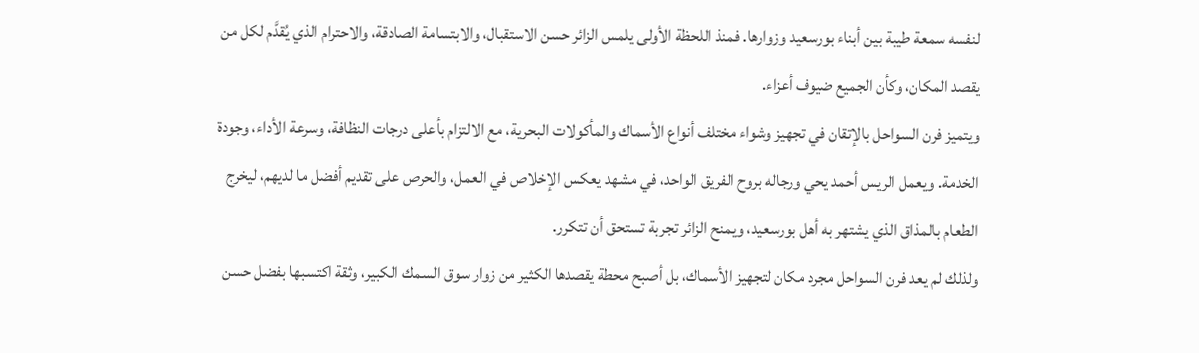لنفسه سمعة طيبة بين أبناء بورسعيد وزوارها. فمنذ اللحظة الأولى يلمس الزائر حسن الاستقبال، والابتسامة الصادقة، والاحترام الذي يُقدَّم لكل من يقصد المكان، وكأن الجميع ضيوف أعزاء.
ويتميز فرن السواحل بالإتقان في تجهيز وشواء مختلف أنواع الأسماك والمأكولات البحرية، مع الالتزام بأعلى درجات النظافة، وسرعة الأداء، وجودة الخدمة. ويعمل الريس أحمد يحي ورجاله بروح الفريق الواحد، في مشهد يعكس الإخلاص في العمل، والحرص على تقديم أفضل ما لديهم، ليخرج الطعام بالمذاق الذي يشتهر به أهل بورسعيد، ويمنح الزائر تجربة تستحق أن تتكرر.
ولذلك لم يعد فرن السواحل مجرد مكان لتجهيز الأسماك، بل أصبح محطة يقصدها الكثير من زوار سوق السمك الكبير، وثقة اكتسبها بفضل حسن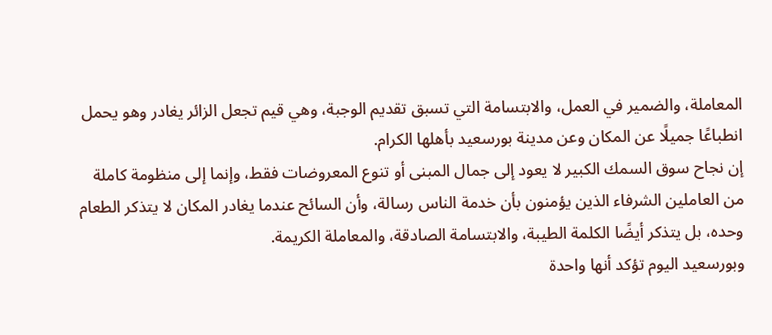المعاملة، والضمير في العمل، والابتسامة التي تسبق تقديم الوجبة، وهي قيم تجعل الزائر يغادر وهو يحمل انطباعًا جميلًا عن المكان وعن مدينة بورسعيد بأهلها الكرام.
إن نجاح سوق السمك الكبير لا يعود إلى جمال المبنى أو تنوع المعروضات فقط، وإنما إلى منظومة كاملة من العاملين الشرفاء الذين يؤمنون بأن خدمة الناس رسالة، وأن السائح عندما يغادر المكان لا يتذكر الطعام وحده، بل يتذكر أيضًا الكلمة الطيبة، والابتسامة الصادقة، والمعاملة الكريمة.
وبورسعيد اليوم تؤكد أنها واحدة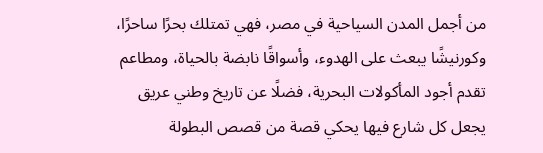من أجمل المدن السياحية في مصر، فهي تمتلك بحرًا ساحرًا، وكورنيشًا يبعث على الهدوء، وأسواقًا نابضة بالحياة، ومطاعم تقدم أجود المأكولات البحرية، فضلًا عن تاريخ وطني عريق يجعل كل شارع فيها يحكي قصة من قصص البطولة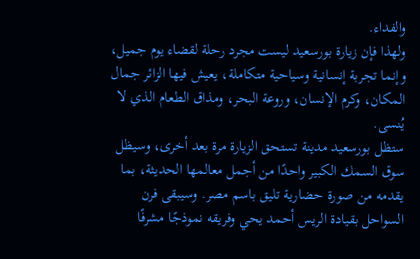والفداء.
ولهذا فإن زيارة بورسعيد ليست مجرد رحلة لقضاء يوم جميل، وإنما تجربة إنسانية وسياحية متكاملة، يعيش فيها الزائر جمال المكان، وكرم الإنسان، وروعة البحر، ومذاق الطعام الذي لا يُنسى.
ستظل بورسعيد مدينة تستحق الزيارة مرة بعد أخرى، وسيظل سوق السمك الكبير واحدًا من أجمل معالمها الحديثة، بما يقدمه من صورة حضارية تليق باسم مصر. وسيبقى فرن السواحل بقيادة الريس أحمد يحي وفريقه نموذجًا مشرفًا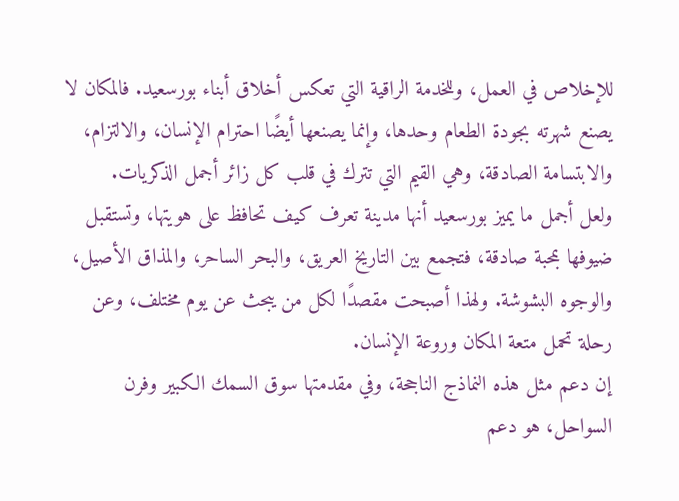للإخلاص في العمل، وللخدمة الراقية التي تعكس أخلاق أبناء بورسعيد. فالمكان لا يصنع شهرته بجودة الطعام وحدها، وإنما يصنعها أيضًا احترام الإنسان، والالتزام، والابتسامة الصادقة، وهي القيم التي تترك في قلب كل زائر أجمل الذكريات.
ولعل أجمل ما يميز بورسعيد أنها مدينة تعرف كيف تحافظ على هويتها، وتستقبل ضيوفها بمحبة صادقة، فتجمع بين التاريخ العريق، والبحر الساحر، والمذاق الأصيل، والوجوه البشوشة. ولهذا أصبحت مقصدًا لكل من يبحث عن يوم مختلف، وعن رحلة تحمل متعة المكان وروعة الإنسان.
إن دعم مثل هذه النماذج الناجحة، وفي مقدمتها سوق السمك الكبير وفرن السواحل، هو دعم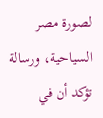لصورة مصر السياحية، ورسالة تؤكد أن في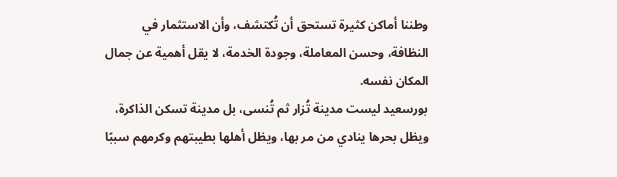وطننا أماكن كثيرة تستحق أن تُكتشف، وأن الاستثمار في النظافة، وحسن المعاملة، وجودة الخدمة، لا يقل أهمية عن جمال المكان نفسه.
بورسعيد ليست مدينة تُزار ثم تُنسى، بل مدينة تسكن الذاكرة، ويظل بحرها ينادي من مر بها، ويظل أهلها بطيبتهم وكرمهم سببًا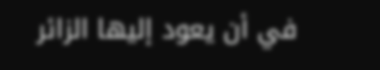في أن يعود إليها الزائر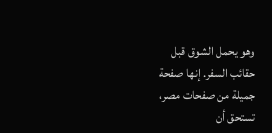وهو يحمل الشوق قبل حقائب السفر. إنها صفحة جميلة من صفحات مصر، تستحق أن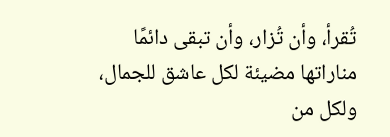تُقرأ، وأن تُزار، وأن تبقى دائمًا مناراتها مضيئة لكل عاشق للجمال، ولكل من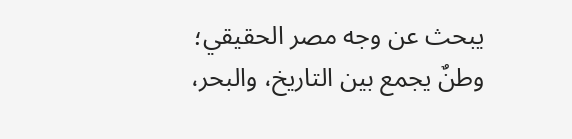يبحث عن وجه مصر الحقيقي؛ وطنٌ يجمع بين التاريخ، والبحر،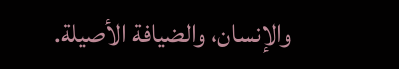والإنسان، والضيافة الأصيلة.